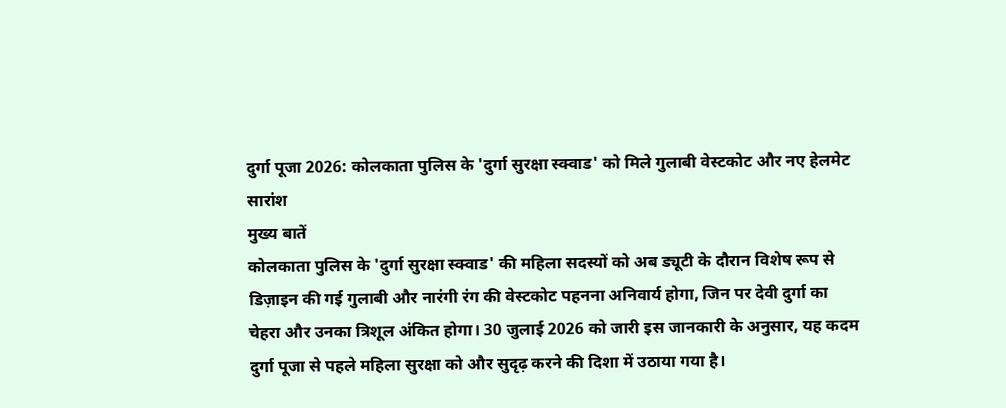दुर्गा पूजा 2026: कोलकाता पुलिस के 'दुर्गा सुरक्षा स्क्वाड' को मिले गुलाबी वेस्टकोट और नए हेलमेट
सारांश
मुख्य बातें
कोलकाता पुलिस के 'दुर्गा सुरक्षा स्क्वाड' की महिला सदस्यों को अब ड्यूटी के दौरान विशेष रूप से डिज़ाइन की गई गुलाबी और नारंगी रंग की वेस्टकोट पहनना अनिवार्य होगा, जिन पर देवी दुर्गा का चेहरा और उनका त्रिशूल अंकित होगा। 30 जुलाई 2026 को जारी इस जानकारी के अनुसार, यह कदम दुर्गा पूजा से पहले महिला सुरक्षा को और सुदृढ़ करने की दिशा में उठाया गया है।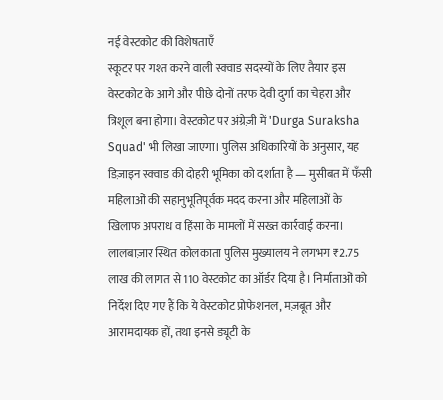नई वेस्टकोट की विशेषताएँ
स्कूटर पर गश्त करने वाली स्क्वाड सदस्यों के लिए तैयार इस वेस्टकोट के आगे और पीछे दोनों तरफ देवी दुर्गा का चेहरा और त्रिशूल बना होगा। वेस्टकोट पर अंग्रेज़ी में 'Durga Suraksha Squad' भी लिखा जाएगा। पुलिस अधिकारियों के अनुसार, यह डिज़ाइन स्क्वाड की दोहरी भूमिका को दर्शाता है — मुसीबत में फँसी महिलाओं की सहानुभूतिपूर्वक मदद करना और महिलाओं के खिलाफ अपराध व हिंसा के मामलों में सख्त कार्रवाई करना।
लालबाज़ार स्थित कोलकाता पुलिस मुख्यालय ने लगभग ₹2.75 लाख की लागत से 110 वेस्टकोट का ऑर्डर दिया है। निर्माताओं को निर्देश दिए गए हैं कि ये वेस्टकोट प्रोफेशनल, मज़बूत और आरामदायक हों, तथा इनसे ड्यूटी के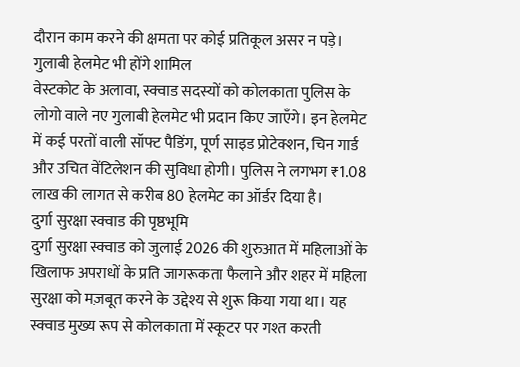दौरान काम करने की क्षमता पर कोई प्रतिकूल असर न पड़े।
गुलाबी हेलमेट भी होंगे शामिल
वेस्टकोट के अलावा, स्क्वाड सदस्यों को कोलकाता पुलिस के लोगो वाले नए गुलाबी हेलमेट भी प्रदान किए जाएँगे। इन हेलमेट में कई परतों वाली सॉफ्ट पैडिंग, पूर्ण साइड प्रोटेक्शन, चिन गार्ड और उचित वेंटिलेशन की सुविधा होगी। पुलिस ने लगभग ₹1.08 लाख की लागत से करीब 80 हेलमेट का ऑर्डर दिया है।
दुर्गा सुरक्षा स्क्वाड की पृष्ठभूमि
दुर्गा सुरक्षा स्क्वाड को जुलाई 2026 की शुरुआत में महिलाओं के खिलाफ अपराधों के प्रति जागरूकता फैलाने और शहर में महिला सुरक्षा को मज़बूत करने के उद्देश्य से शुरू किया गया था। यह स्क्वाड मुख्य रूप से कोलकाता में स्कूटर पर गश्त करती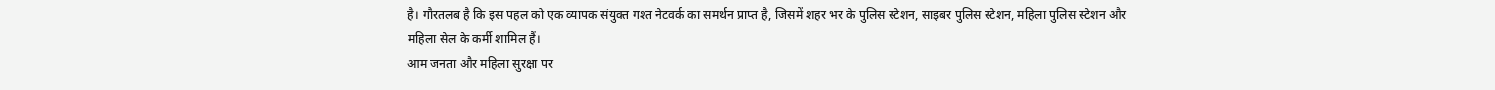है। गौरतलब है कि इस पहल को एक व्यापक संयुक्त गश्त नेटवर्क का समर्थन प्राप्त है, जिसमें शहर भर के पुलिस स्टेशन, साइबर पुलिस स्टेशन, महिला पुलिस स्टेशन और महिला सेल के कर्मी शामिल हैं।
आम जनता और महिला सुरक्षा पर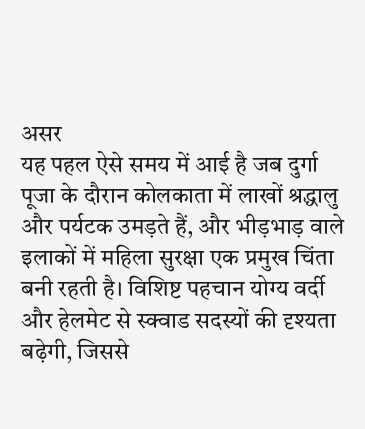असर
यह पहल ऐसे समय में आई है जब दुर्गा पूजा के दौरान कोलकाता में लाखों श्रद्धालु और पर्यटक उमड़ते हैं, और भीड़भाड़ वाले इलाकों में महिला सुरक्षा एक प्रमुख चिंता बनी रहती है। विशिष्ट पहचान योग्य वर्दी और हेलमेट से स्क्वाड सदस्यों की दृश्यता बढ़ेगी, जिससे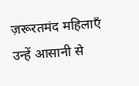ज़रूरतमंद महिलाएँ उन्हें आसानी से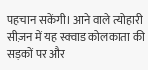पहचान सकेंगी। आने वाले त्योहारी सीज़न में यह स्क्वाड कोलकाता की सड़कों पर और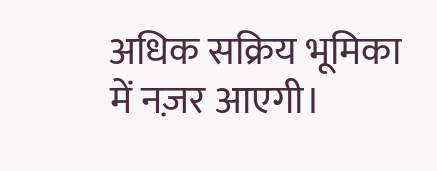अधिक सक्रिय भूमिका में नज़र आएगी।